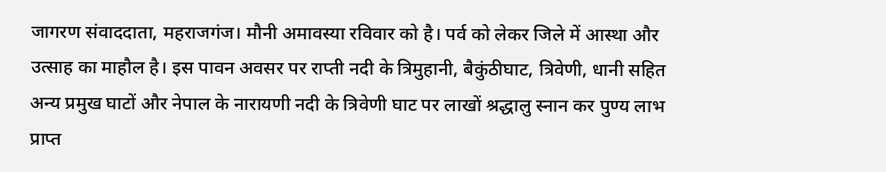जागरण संवाददाता, महराजगंज। मौनी अमावस्या रविवार को है। पर्व को लेकर जिले में आस्था और उत्साह का माहौल है। इस पावन अवसर पर राप्ती नदी के त्रिमुहानी, बैकुंठीघाट, त्रिवेणी, धानी सहित अन्य प्रमुख घाटों और नेपाल के नारायणी नदी के त्रिवेणी घाट पर लाखों श्रद्धालु स्नान कर पुण्य लाभ प्राप्त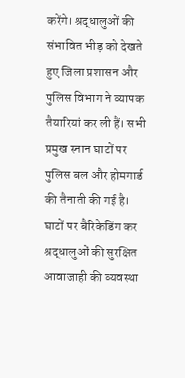करेंगे। श्रद्धालुओं की संभावित भीड़ को देखते हुए जिला प्रशासन और पुलिस विभाग ने व्यापक तैयारियां कर ली हैं। सभी प्रमुख स्नान घाटों पर पुलिस बल और होमगार्ड की तैनाती की गई है। घाटों पर बैरिकेडिंग कर श्रद्धालुओं की सुरक्षित आवाजाही की व्यवस्था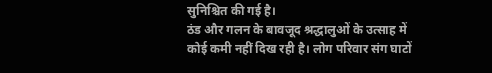सुनिश्चित की गई है।
ठंड और गलन के बावजूद श्रद्धालुओं के उत्साह में कोई कमी नहीं दिख रही है। लोग परिवार संग घाटों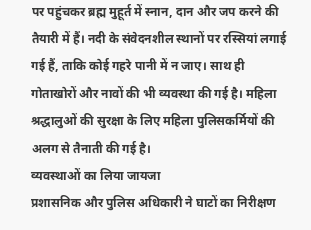पर पहुंचकर ब्रह्म मुहूर्त में स्नान, दान और जप करने की तैयारी में हैं। नदी के संवेदनशील स्थानों पर रस्सियां लगाई गई हैं, ताकि कोई गहरे पानी में न जाए। साथ ही गोताखोरों और नावों की भी व्यवस्था की गई है। महिला श्रद्धालुओं की सुरक्षा के लिए महिला पुलिसकर्मियों की अलग से तैनाती की गई है।
व्यवस्थाओं का लिया जायजा
प्रशासनिक और पुलिस अधिकारी ने घाटों का निरीक्षण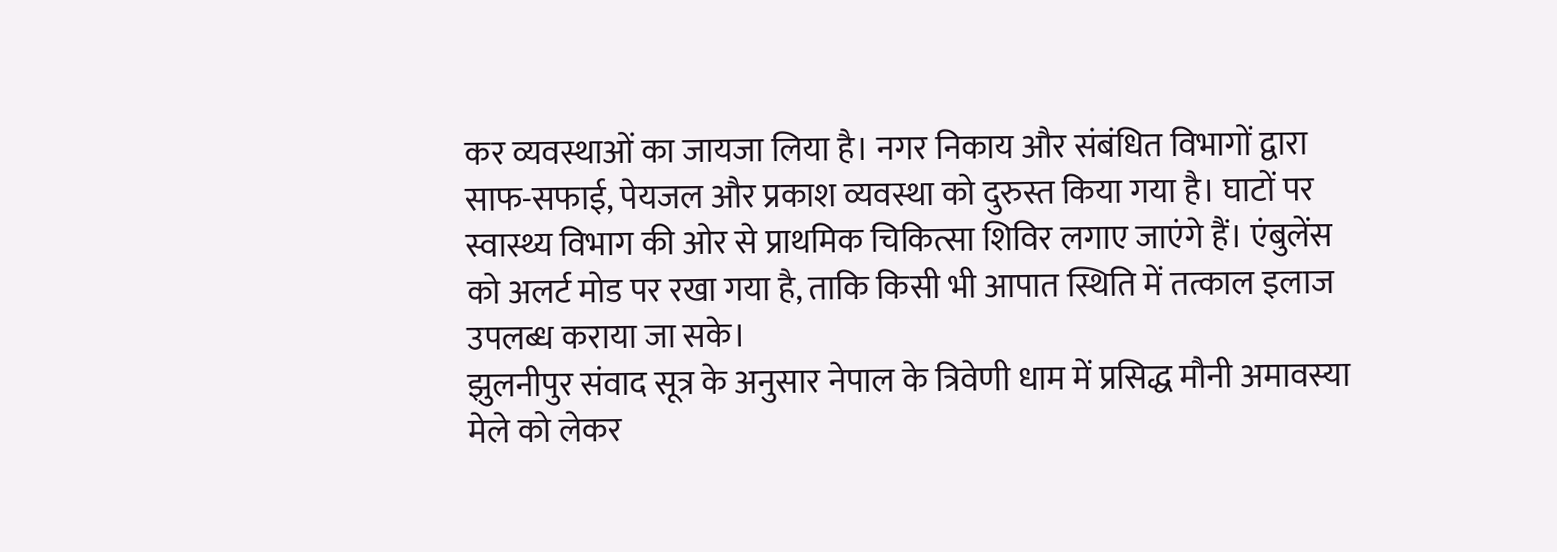कर व्यवस्थाओं का जायजा लिया है। नगर निकाय और संबंधित विभागों द्वारा साफ-सफाई, पेयजल और प्रकाश व्यवस्था को दुरुस्त किया गया है। घाटों पर स्वास्थ्य विभाग की ओर से प्राथमिक चिकित्सा शिविर लगाए जाएंगे हैं। एंबुलेंस को अलर्ट मोड पर रखा गया है, ताकि किसी भी आपात स्थिति में तत्काल इलाज उपलब्ध कराया जा सके।
झुलनीपुर संवाद सूत्र के अनुसार नेपाल के त्रिवेणी धाम में प्रसिद्ध मौनी अमावस्या मेले को लेकर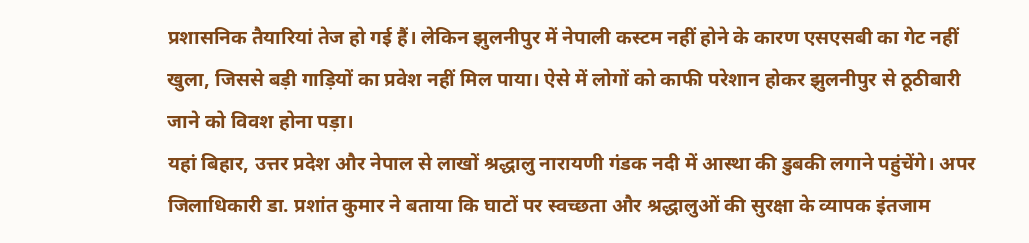प्रशासनिक तैयारियां तेज हो गई हैं। लेकिन झुलनीपुर में नेपाली कस्टम नहीं होने के कारण एसएसबी का गेट नहीं खुला, जिससे बड़ी गाड़ियों का प्रवेश नहीं मिल पाया। ऐसे में लोगों को काफी परेशान होकर झुलनीपुर से ठूठीबारी जाने को विवश होना पड़ा।
यहां बिहार, उत्तर प्रदेश और नेपाल से लाखों श्रद्धालु नारायणी गंडक नदी में आस्था की डुबकी लगाने पहुंचेंगे। अपर जिलाधिकारी डा. प्रशांत कुमार ने बताया कि घाटों पर स्वच्छता और श्रद्धालुओं की सुरक्षा के व्यापक इंतजाम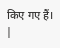किए गए हैं। |